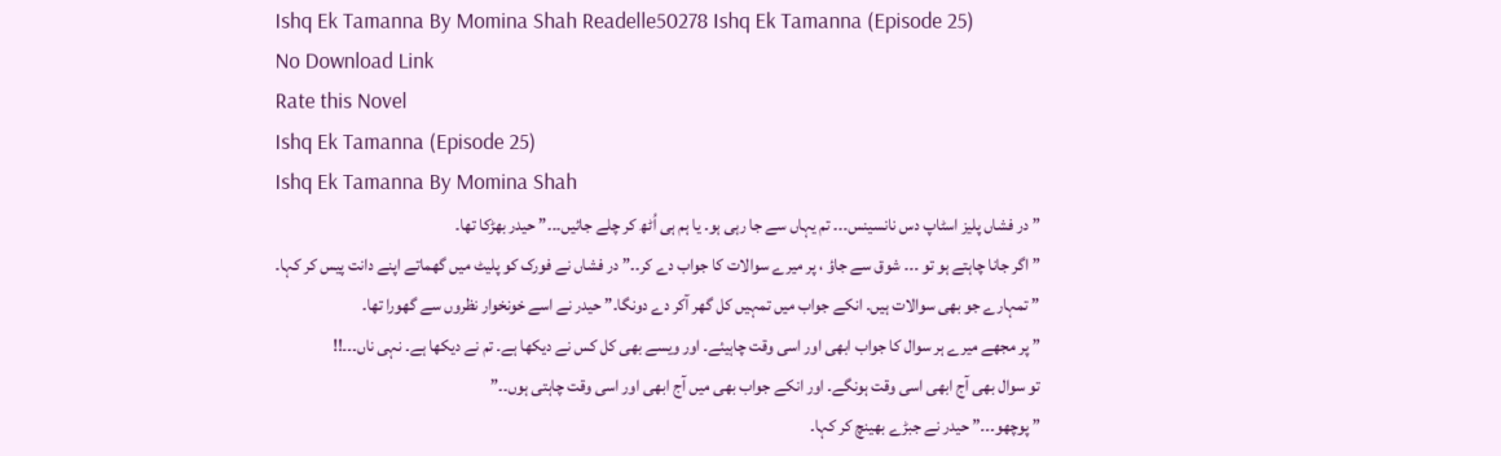Ishq Ek Tamanna By Momina Shah Readelle50278 Ishq Ek Tamanna (Episode 25)
No Download Link
Rate this Novel
Ishq Ek Tamanna (Episode 25)
Ishq Ek Tamanna By Momina Shah
” در فشاں پلیز اسٹاپ دس نانسینس۔۔۔ تم یہاں سے جا رہی ہو۔ یا ہم ہی اُٹھ کر چلے جائیں۔۔۔” حیدر بھڑکا تھا۔
” اگر جانا چاہتے ہو تو ۔۔۔ شوق سے جاؤ ، پر میرے سوالات کا جواب دے کر۔۔” در فشاں نے فورک کو پلیٹ میں گھماتے اپنے دانت پیس کر کہا۔
” تمہارے جو بھی سوالات ہیں۔ انکے جواب میں تمہیں کل گھر آکر دے دونگا۔” حیدر نے اسے خونخوار نظروں سے گھورا تھا۔
” پر مجھے میرے ہر سوال کا جواب ابھی اور اسی وقت چاہیئے۔ اور ویسے بھی کل کس نے دیکھا ہے۔ تم نے دیکھا ہے۔ نہی ناں۔۔۔!!
تو سوال بھی آج ابھی اسی وقت ہونگے۔ اور انکے جواب بھی میں آج ابھی اور اسی وقت چاہتی ہوں۔۔”
” پوچھو۔۔۔” حیدر نے جبڑے بھینچ کر کہا۔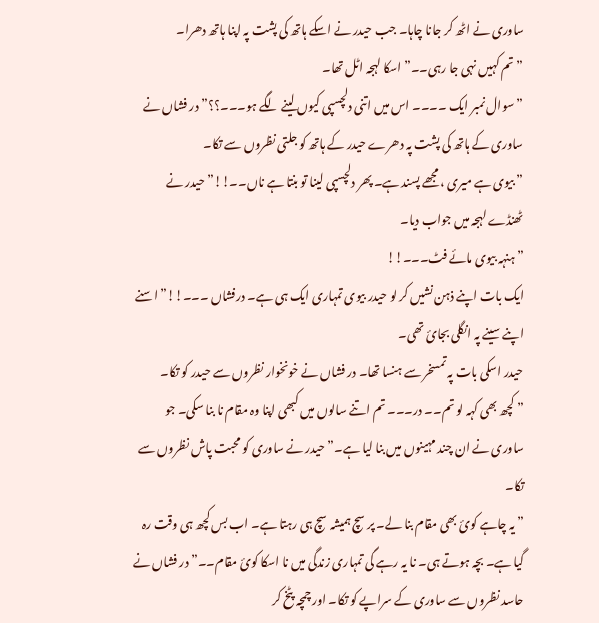ساوری نے اٹھ کر جانا چاہا۔ جب حیدر نے اسکے ہاتھ کی پشت پہ اپنا ہاتھ دھرا۔
” تم کہیں نہی جا رہی۔۔” اسکا لہجہ اٹل تھا۔
” سوال نمبر ایک ۔۔۔۔ اس میں اتنی دلچسپی کیوں لینے لگے ہو۔۔۔؟؟” در فشاں نے ساوری کے ہاتھ کی پشت پہ دھرے حیدر کے ہاتھ کو جلتی نظروں سے تکا۔
” بیوی ہے میری ، مجھے پسند ہے۔ پھر دلچسپی لینا تو بنتا ہے ناں۔۔!!” حیدر نے ٹھنڈے لہجہ میں جواب دیا۔
” ہنہہ بیوی مائے فٹ۔۔۔!!
ایک بات اپنے ذہن نشیں کر لو حیدر بیوی تمہاری ایک ہی ہے۔ درفشاں ۔۔۔!!” اسنے اپنے سینے پہ انگلی بجائ تھی۔
حیدر اسکی بات پہ تمسخر سے ہنسا تھا۔ در فشاں نے خونخوار نظروں سے حیدر کو تکا۔
” کچھ بھی کہہ لو تم۔۔ در۔۔۔ تم اتنے سالوں میں کبھی اپنا وہ مقام نا بنا سکی۔ جو ساوری نے ان چند مہینوں میں بنا لیا ہے۔” حیدر نے ساوری کو محبت پاش نظروں سے تکا۔
” یہ چاہے کوئ بھی مقام بنا لے۔ پر سچ ہمیشہ سچ ہی رہتا ہے۔ اب بس کچھ ہی وقت رہ گیا ہے۔ بچہ ہوتے ہی۔ نا یہ رہے گی تمہاری زندگی میں نا اسکا کوئ مقام۔۔” در فشاں نے حاسد نظروں سے ساوری کے سراپے کو تکا۔ اور چمچہ پٹخ کر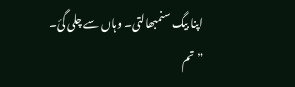اپنا بیگ سنمبھالتی۔ وہاں سے چلی گئ۔
” تم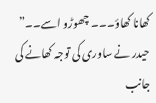کھانا کھاؤ۔۔۔ چھوڑو اسے۔۔” حیدر نے ساوری کی توجہ کھانے کی جانب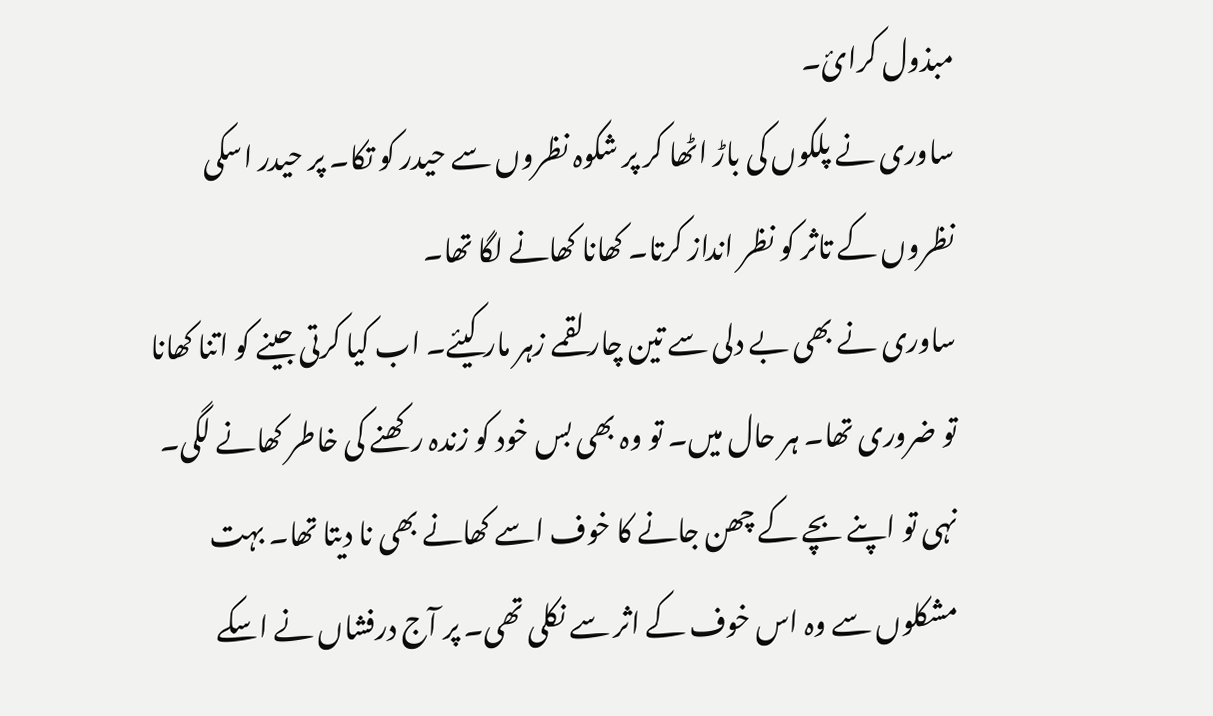مبذول کرائ۔
ساوری نے پلکوں کی باڑ اٹھا کر پر شکوہ نظروں سے حیدر کو تکا۔ پر حیدر اسکی نظروں کے تاثر کو نظر انداز کرتا۔ کھانا کھانے لگا تھا۔
ساوری نے بھی بے دلی سے تین چار لقمے زہر مار کیئے۔ اب کیا کرتی جینے کو اتنا کھانا تو ضروری تھا۔ ہر حال میں۔ تو وہ بھی بس خود کو زندہ رکھنے کی خاطر کھانے لگی۔ نہی تو اپنے بچے کے چھن جانے کا خوف اسے کھانے بھی نا دیتا تھا۔ بہت مشکلوں سے وہ اس خوف کے اثر سے نکلی تھی۔ پر آج درفشاں نے اسکے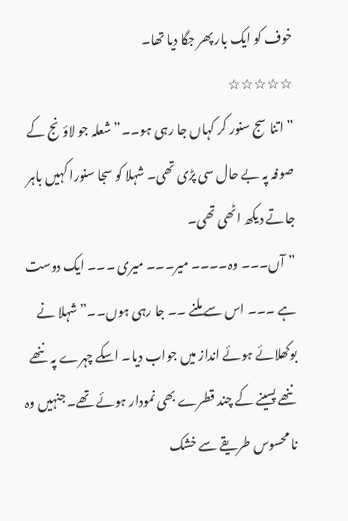خوف کو ایک بار پھر جگا دیا تھا۔
☆☆☆☆☆
” اتنا سج سنور کر کہاں جا رہی ہو۔۔” شعلہ جو لاؤنج کے صوفہ پہ بے حال سی پڑی تھی۔ شہلا کو سجا سنورا کہیں باہر جاتے دیکھ اٹھی تھی۔
” آں۔۔۔ وہ۔۔۔۔ میر۔۔۔ میری ۔۔۔ ایک دوست ہے ۔۔۔ اس سے ملنے ۔۔ جا رہی ہوں۔۔” شہلا نے بوکھلائے ہوئے انداز میں جواب دیا۔ اسکے چہرے پہ ننھے ننھے پسینے کے چند قطرے بھی نمودار ہوئے تھے۔ جنہیں وہ نا محسوس طریقے سے خشک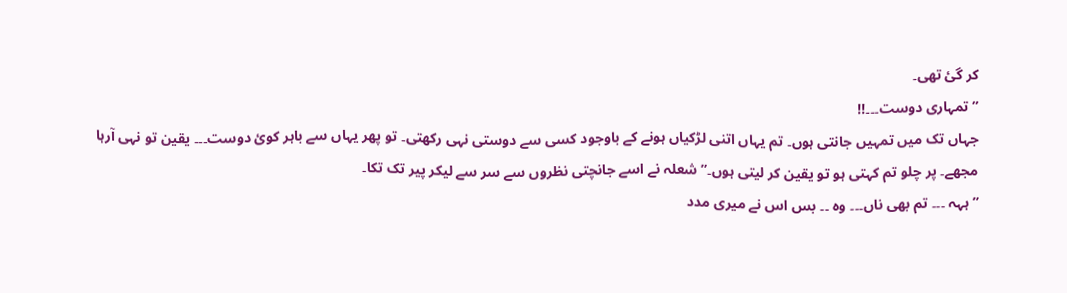کر گئ تھی۔
” تمہاری دوست۔۔۔!!
جہاں تک میں تمہیں جانتی ہوں۔ تم یہاں اتنی لڑکیاں ہونے کے باوجود کسی سے دوستی نہی رکھتی۔ تو پھر یہاں سے باہر کوئ دوست۔۔۔ یقین تو نہی آرہا مجھے۔ پر چلو تم کہتی ہو تو یقین کر لیتی ہوں۔” شعلہ نے اسے جانچتی نظروں سے سر سے لیکر پیر تک تکا۔
” ہہہ ۔۔۔ تم بھی ناں۔۔۔ وہ ۔۔ بس اس نے میری مدد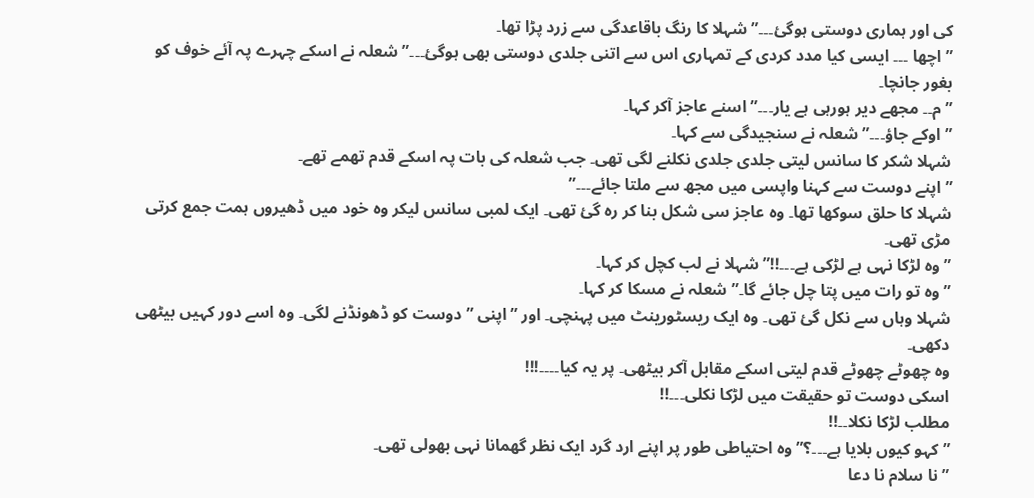کی اور ہماری دوستی ہوگئ۔۔۔” شہلا کا رنگ باقاعدگی سے زرد پڑا تھا۔
” اچھا ۔۔۔ ایسی کیا مدد کردی کے تمہاری اس سے اتنی جلدی دوستی بھی ہوگئ۔۔۔” شعلہ نے اسکے چہرے پہ آئے خوف کو بغور جانچا۔
” م۔۔ مجھے دیر ہورہی ہے یار۔۔۔” اسنے عاجز آکر کہا۔
” اوکے جاؤ۔۔۔” شعلہ نے سنجیدگی سے کہا۔
شہلا شکر کا سانس لیتی جلدی جلدی نکلنے لگی تھی۔ جب شعلہ کی بات پہ اسکے قدم تھمے تھے۔
” اپنے دوست سے کہنا واپسی میں مجھ سے ملتا جائے۔۔۔”
شہلا کا حلق سوکھا تھا۔ وہ عاجز سی شکل بنا کر رہ گئ تھی۔ ایک لمبی سانس لیکر وہ خود میں ڈھیروں ہمت جمع کرتی مڑی تھی۔
” وہ لڑکا نہی ہے لڑکی ہے۔۔۔!!” شہلا نے لب کچل کر کہا۔
” وہ تو رات میں پتا چل جائے گا۔” شعلہ نے مسکا کر کہا۔
شہلا وہاں سے نکل گئ تھی۔ وہ ایک ریسٹورینٹ میں پہنچی۔ اور ” اپنی ” دوست کو ڈھونڈنے لگی۔ وہ اسے دور کہیں بیٹھی دکھی۔
وہ چھوٹے چھوٹے قدم لیتی اسکے مقابل آکر بیٹھی۔ پر یہ کیا۔۔۔۔!!!
اسکی دوست تو حقیقت میں لڑکا نکلی۔۔۔!!
مطلب لڑکا نکلا۔۔!!
” کہو کیوں بلایا ہے۔۔۔؟” وہ احتیاطی طور پر اپنے ارد گرد ایک نظر گھمانا نہی بھولی تھی۔
” نا سلام نا دعا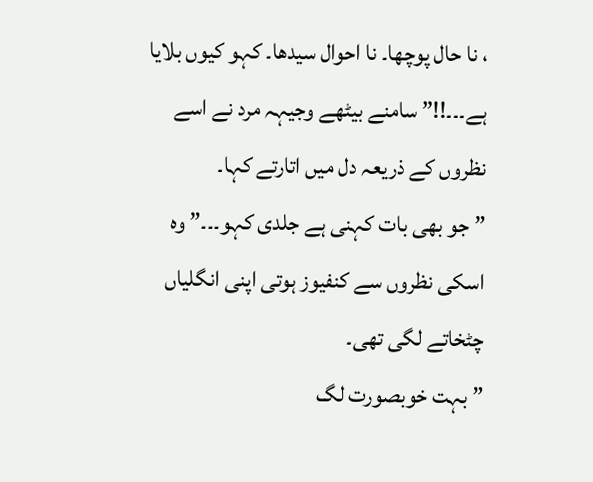، نا حال پوچھا۔ نا احوال سیدھا۔ کہو کیوں بلایا ہے۔۔۔!!” سامنے بیٹھے وجیہہ مرد نے اسے نظروں کے ذریعہ دل میں اتارتے کہا۔
” جو بھی بات کہنی ہے جلدی کہو۔۔۔” وہ اسکی نظروں سے کنفیوز ہوتی اپنی انگلیاں چٹخاتے لگی تھی۔
” بہت خوبصورت لگ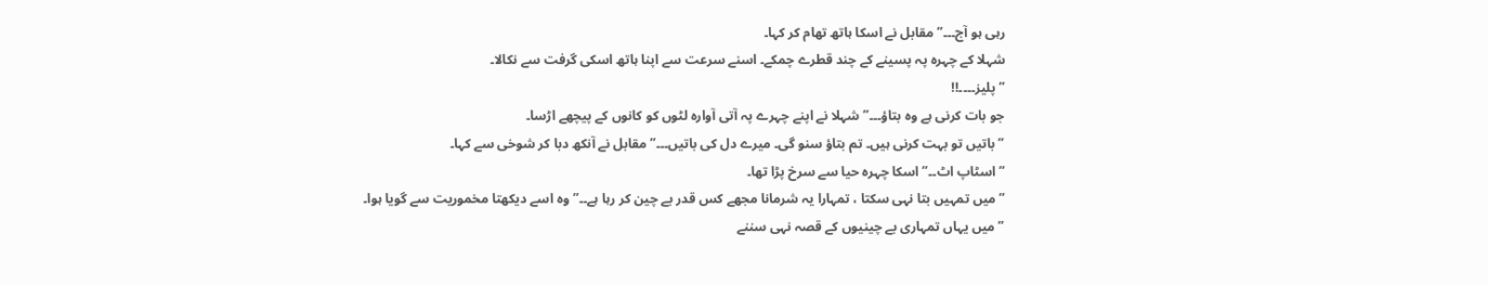رہی ہو آج۔۔۔” مقابل نے اسکا ہاتھ تھام کر کہا۔
شہلا کے چہرہ پہ پسینے کے چند قطرے چمکے۔ اسنے سرعت سے اپنا ہاتھ اسکی گرفت سے نکالا۔
” پلیز۔۔۔۔!!
جو بات کرنی ہے وہ بتاؤ۔۔۔” شہلا نے اپنے چہرے پہ آتی آوارہ لٹوں کو کانوں کے پیچھے اڑسا۔
” باتیں تو بہت کرنی ہیں۔ تم بتاؤ سنو گی۔ میرے دل کی باتیں۔۔۔” مقابل نے آنکھ دبا کر شوخی سے کہا۔
” اسٹاپ اٹ۔۔” اسکا چہرہ حیا سے سرخ پڑا تھا۔
” میں تمہیں بتا نہی سکتا ، تمہارا یہ شرمانا مجھے کس قدر بے چین کر رہا ہے۔۔” وہ اسے دیکھتا مخموریت سے گویا ہوا۔
” میں یہاں تمہاری بے چینیوں کے قصہ نہی سننے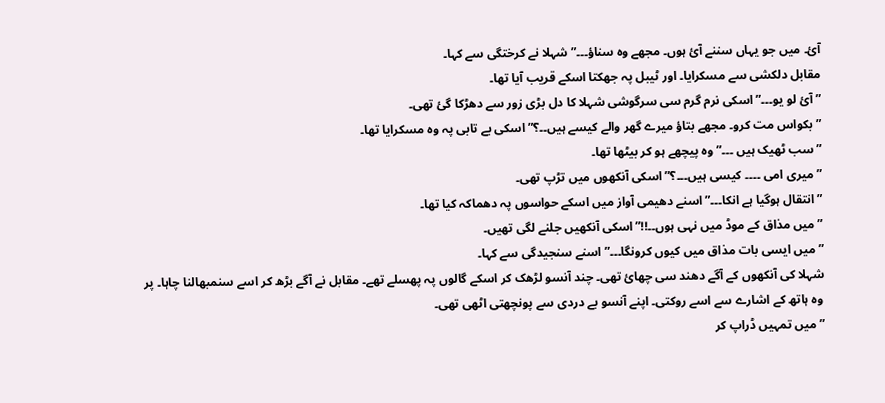آئ۔ میں جو یہاں سننے آئ ہوں۔ مجھے وہ سناؤ۔۔۔” شہلا نے کرختگی سے کہا۔
مقابل دلکشی سے مسکرایا۔ اور ٹیبل پہ جھکتا اسکے قریب آیا تھا۔
” آئ لو یو۔۔۔” اسکی نرم گرم سی سرگوشی شہلا کا دل بڑی زور سے دھڑکا گئ تھی۔
” بکواس مت کرو۔ مجھے بتاؤ میرے گھر والے کیسے ہیں۔۔؟” اسکی بے تابی پہ وہ مسکرایا تھا۔
” سب ٹھیک ہیں ۔۔۔” وہ پیچھے ہو کر بیٹھا تھا۔
” میری امی ۔۔۔۔ کیسی ہیں۔۔۔؟” اسکی آنکھوں میں تڑپ تھی۔
” انتقال ہوگیا ہے انکا۔۔۔” اسنے دھیمی آواز میں اسکے حواسوں پہ دھماکہ کیا تھا۔
” میں مذاق کے موڈ میں نہی ہوں۔۔!!” اسکی آنکھیں جلنے لگی تھیں۔
” میں ایسی بات مذاق میں کیوں کرونگا۔۔۔” اسنے سنجیدگی سے کہا۔
شہلا کی آنکھوں کے آگے دھند سی چھائ تھی۔ چند آنسو لڑھک کر اسکے گالوں پہ پھسلے تھے۔ مقابل نے آگے بڑھ کر اسے سنمبھالنا چاہا۔ پر وہ ہاتھ کے اشارے سے اسے روکتی۔ اپنے آنسو بے دردی سے پونچھتی اٹھی تھی۔
” میں تمہیں ڈراپ کر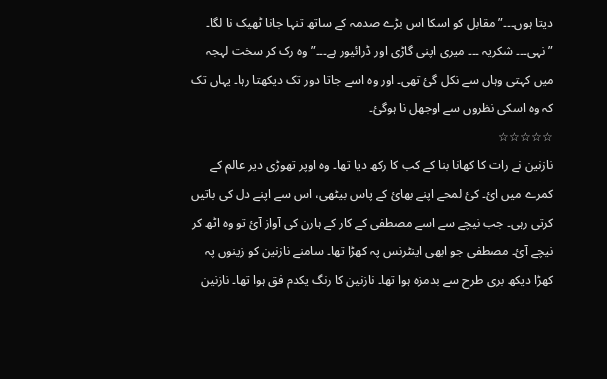دیتا ہوں۔۔۔” مقابل کو اسکا اس بڑے صدمہ کے ساتھ تنہا جانا ٹھیک نا لگا۔
” نہی۔۔۔ شکریہ ۔۔۔ میری اپنی گاڑی اور ڈرائیور ہے۔۔۔” وہ رک کر سخت لہجہ میں کہتی وہاں سے نکل گئ تھی۔ اور وہ اسے جاتا دور تک دیکھتا رہا۔ یہاں تک کہ وہ اسکی نظروں سے اوجھل نا ہوگئ۔
☆☆☆☆☆
نازنین نے رات کا کھانا بنا کے کب کا رکھ دیا تھا۔ وہ اوپر تھوڑی دیر عالم کے کمرے میں ائ۔ کئ لمحے اپنے بھائ کے پاس بیٹھی، اس سے اپنے دل کی باتیں کرتی رہی۔ جب نیچے سے اسے مصطفی کے کار کے ہارن کی آواز آئ تو وہ اٹھ کر نیچے آئ۔ مصطفی جو ابھی اینٹرنس پہ کھڑا تھا۔ سامنے نازنین کو زینوں پہ کھڑا دیکھ بری طرح سے بدمزہ ہوا تھا۔ نازنین کا رنگ یکدم فق ہوا تھا۔ نازنین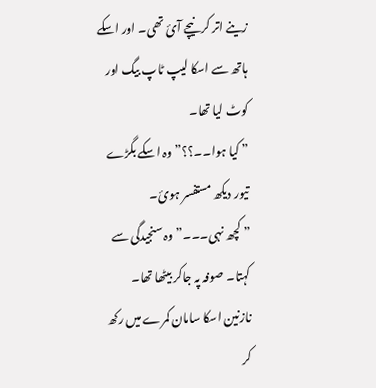زینے اتر کر نیچے آئ تھی۔ اور اسکے ہاتھ سے اسکا لیپ ٹاپ بیگ اور کوٹ لیا تھا۔
” کیا ہوا۔۔؟؟” وہ اسکے بگڑے تیور دیکھ مستفسر ہوئ۔
” کچھ نہی۔۔۔” وہ سنجیدگی سے کہتا۔ صوفہ پہ جاکر بیٹھا تھا۔
نازنین اسکا سامان کمرے میں رکھ کر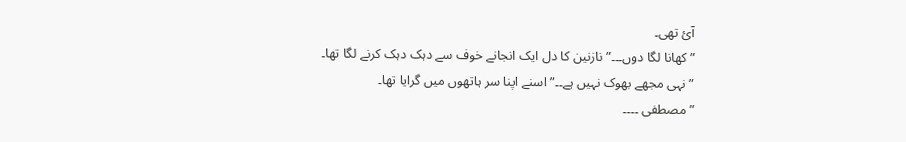آئ تھی۔
” کھانا لگا دوں۔۔۔” نازنین کا دل ایک انجانے خوف سے دہک دہک کرنے لگا تھا۔
” نہی مجھے بھوک نہیں ہے۔۔” اسنے اپنا سر ہاتھوں میں گرایا تھا۔
” مصطفی ۔۔۔۔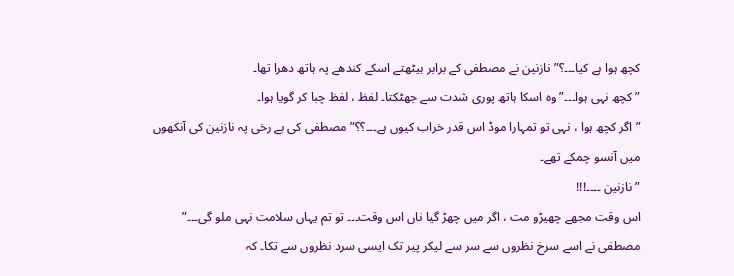کچھ ہوا ہے کیا۔۔۔؟” نازنین نے مصطفی کے برابر بیٹھتے اسکے کندھے پہ ہاتھ دھرا تھا۔
” کچھ نہی ہوا۔۔۔” وہ اسکا ہاتھ پوری شدت سے جھٹکتا۔ لفظ ، لفظ چبا کر گویا ہوا۔
” اگر کچھ ہوا ، نہی تو تمہارا موڈ اس قدر خراب کیوں ہے۔۔۔؟؟” مصطفی کی بے رخی پہ نازنین کی آنکھوں میں آنسو چمکے تھے۔
” نازنین ۔۔۔۔!!!
اس وقت مجھے چھیڑو مت ، اگر میں چھڑ گیا ناں اس وقت۔۔۔ تو تم یہاں سلامت نہی ملو گی۔۔۔” مصطفی نے اسے سرخ نظروں سے سر سے لیکر پیر تک ایسی سرد نظروں سے تکا۔ کہ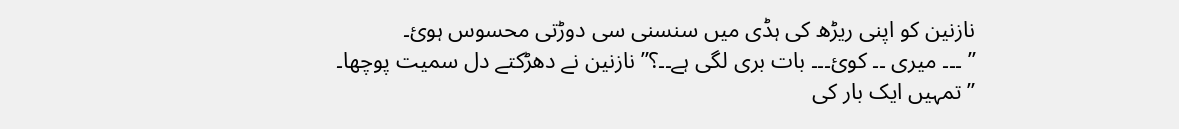نازنین کو اپنی ریڑھ کی ہڈی میں سنسنی سی دوڑتی محسوس ہوئ۔
” ۔۔۔ میری ۔۔ کوئ۔۔۔ بات بری لگی ہے۔۔؟” نازنین نے دھڑکتے دل سمیت پوچھا۔
” تمہیں ایک بار کی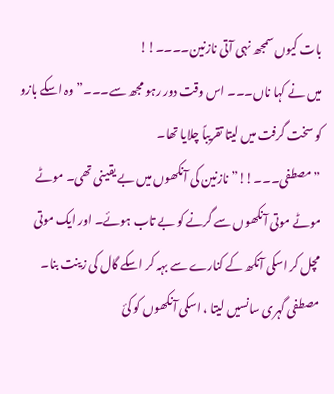بات کیوں سمجھ نہی آتی نازنین۔۔۔۔!!
میں نے کہا ناں۔۔۔ اس وقت دور رہو مجھ سے۔۔۔” وہ اسکے بازو کو سخت گرفت میں لیتا تقریباً چلایا تھا۔
” مصطفی۔۔۔!!” نازنین کی آنکھوں میں بے یقینی تھی۔ موٹے موٹے موتی آنکھوں سے گرنے کو بے تاب ہوئے۔ اور ایک موتی مچل کر اسکی آنکھ کے کنارے سے بہہ کر اسکے گال کی زینت بنا۔
مصطفی گہری سانسیں لیتا ، اسکی آنکھوں کو کئ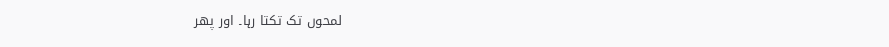لمحوں تک تکتا رہا۔ اور پھر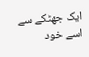ایک جھٹکے سے اسے خود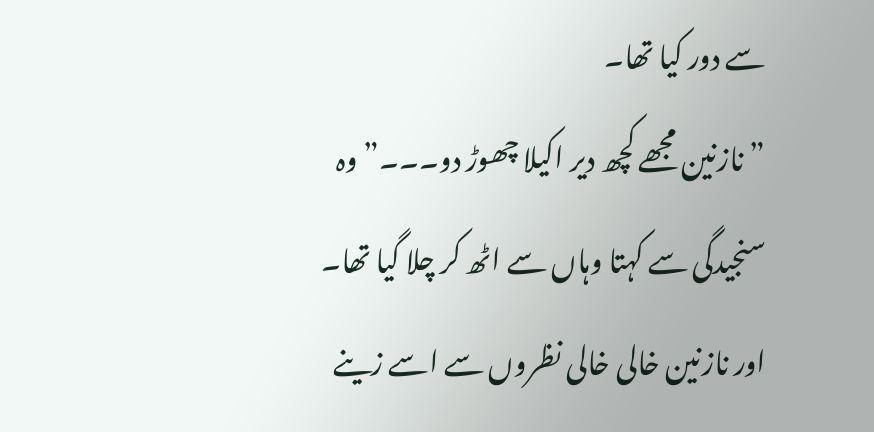سے دور کیا تھا۔
” نازنین مجھے کچھ دیر اکیلا چھوڑ دو۔۔۔” وہ سنجیدگی سے کہتا وہاں سے اٹھ کر چلا گیا تھا۔
اور نازنین خالی خالی نظروں سے اسے زینے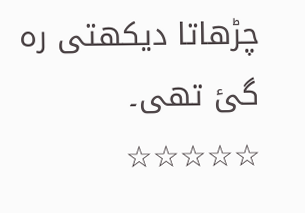چڑھاتا دیکھتی رہ گئ تھی۔
☆☆☆☆☆